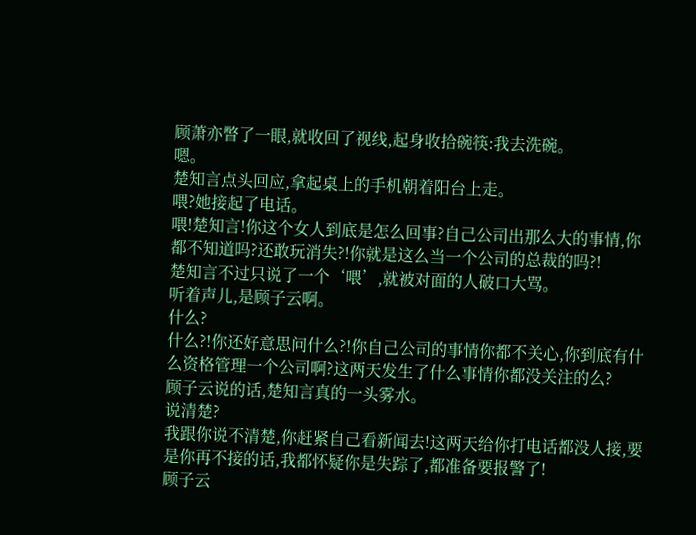顾萧亦瞥了一眼,就收回了视线,起身收拾碗筷:我去洗碗。
嗯。
楚知言点头回应,拿起桌上的手机朝着阳台上走。
喂?她接起了电话。
喂!楚知言!你这个女人到底是怎么回事?自己公司出那么大的事情,你都不知道吗?还敢玩消失?!你就是这么当一个公司的总裁的吗?!
楚知言不过只说了一个‘喂’,就被对面的人破口大骂。
听着声儿,是顾子云啊。
什么?
什么?!你还好意思问什么?!你自己公司的事情你都不关心,你到底有什么资格管理一个公司啊?这两天发生了什么事情你都没关注的么?
顾子云说的话,楚知言真的一头雾水。
说清楚?
我跟你说不清楚,你赶紧自己看新闻去!这两天给你打电话都没人接,要是你再不接的话,我都怀疑你是失踪了,都准备要报警了!
顾子云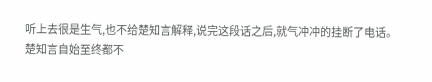听上去很是生气,也不给楚知言解释,说完这段话之后,就气冲冲的挂断了电话。
楚知言自始至终都不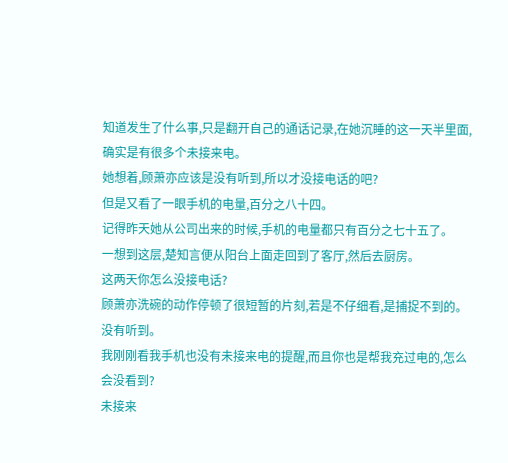知道发生了什么事,只是翻开自己的通话记录,在她沉睡的这一天半里面,确实是有很多个未接来电。
她想着,顾萧亦应该是没有听到,所以才没接电话的吧?
但是又看了一眼手机的电量,百分之八十四。
记得昨天她从公司出来的时候,手机的电量都只有百分之七十五了。
一想到这层,楚知言便从阳台上面走回到了客厅,然后去厨房。
这两天你怎么没接电话?
顾萧亦洗碗的动作停顿了很短暂的片刻,若是不仔细看,是捕捉不到的。
没有听到。
我刚刚看我手机也没有未接来电的提醒,而且你也是帮我充过电的,怎么会没看到?
未接来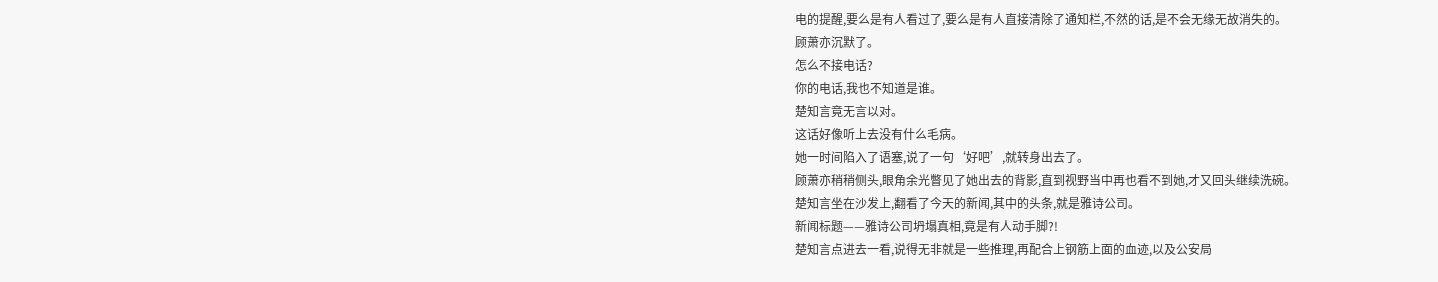电的提醒,要么是有人看过了,要么是有人直接清除了通知栏,不然的话,是不会无缘无故消失的。
顾萧亦沉默了。
怎么不接电话?
你的电话,我也不知道是谁。
楚知言竟无言以对。
这话好像听上去没有什么毛病。
她一时间陷入了语塞,说了一句‘好吧’,就转身出去了。
顾萧亦稍稍侧头,眼角余光瞥见了她出去的背影,直到视野当中再也看不到她,才又回头继续洗碗。
楚知言坐在沙发上,翻看了今天的新闻,其中的头条,就是雅诗公司。
新闻标题——雅诗公司坍塌真相,竟是有人动手脚?!
楚知言点进去一看,说得无非就是一些推理,再配合上钢筋上面的血迹,以及公安局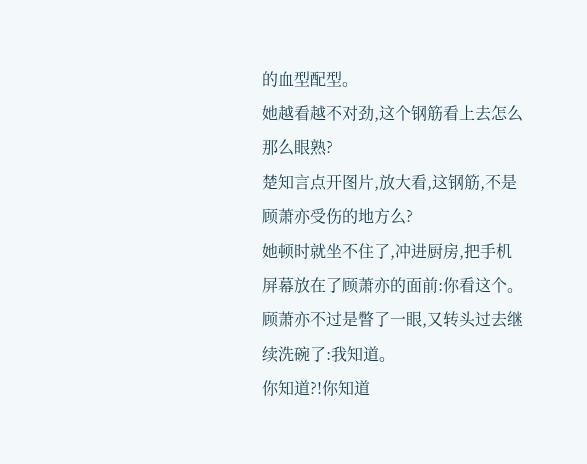的血型配型。
她越看越不对劲,这个钢筋看上去怎么那么眼熟?
楚知言点开图片,放大看,这钢筋,不是顾萧亦受伤的地方么?
她顿时就坐不住了,冲进厨房,把手机屏幕放在了顾萧亦的面前:你看这个。
顾萧亦不过是瞥了一眼,又转头过去继续洗碗了:我知道。
你知道?!你知道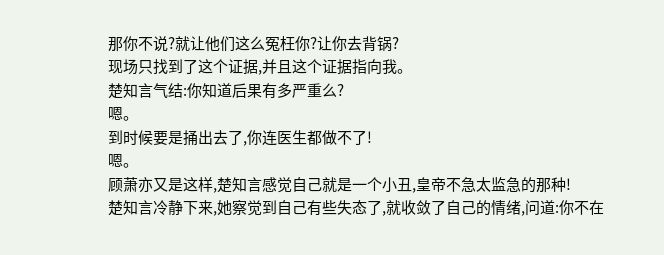那你不说?就让他们这么冤枉你?让你去背锅?
现场只找到了这个证据,并且这个证据指向我。
楚知言气结:你知道后果有多严重么?
嗯。
到时候要是捅出去了,你连医生都做不了!
嗯。
顾萧亦又是这样,楚知言感觉自己就是一个小丑,皇帝不急太监急的那种!
楚知言冷静下来,她察觉到自己有些失态了,就收敛了自己的情绪,问道:你不在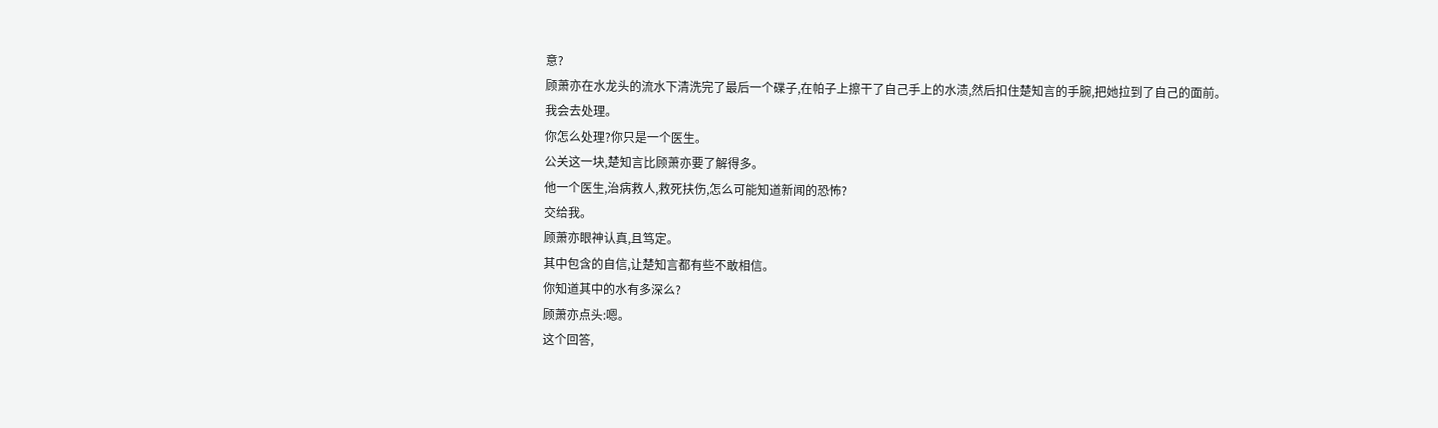意?
顾萧亦在水龙头的流水下清洗完了最后一个碟子,在帕子上擦干了自己手上的水渍,然后扣住楚知言的手腕,把她拉到了自己的面前。
我会去处理。
你怎么处理?你只是一个医生。
公关这一块,楚知言比顾萧亦要了解得多。
他一个医生,治病救人,救死扶伤,怎么可能知道新闻的恐怖?
交给我。
顾萧亦眼神认真,且笃定。
其中包含的自信,让楚知言都有些不敢相信。
你知道其中的水有多深么?
顾萧亦点头:嗯。
这个回答,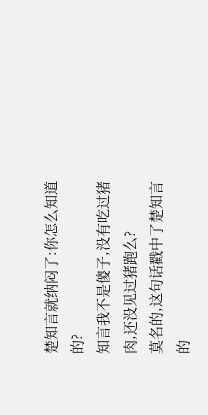楚知言就纳闷了:你怎么知道的?
知言我不是傻子,没有吃过猪肉,还没见过猪跑么?
莫名的,这句话戳中了楚知言的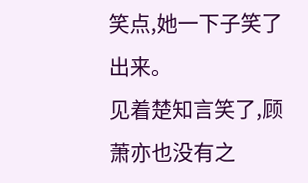笑点,她一下子笑了出来。
见着楚知言笑了,顾萧亦也没有之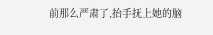前那么严肃了,抬手抚上她的脑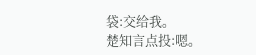袋:交给我。
楚知言点投:嗯。